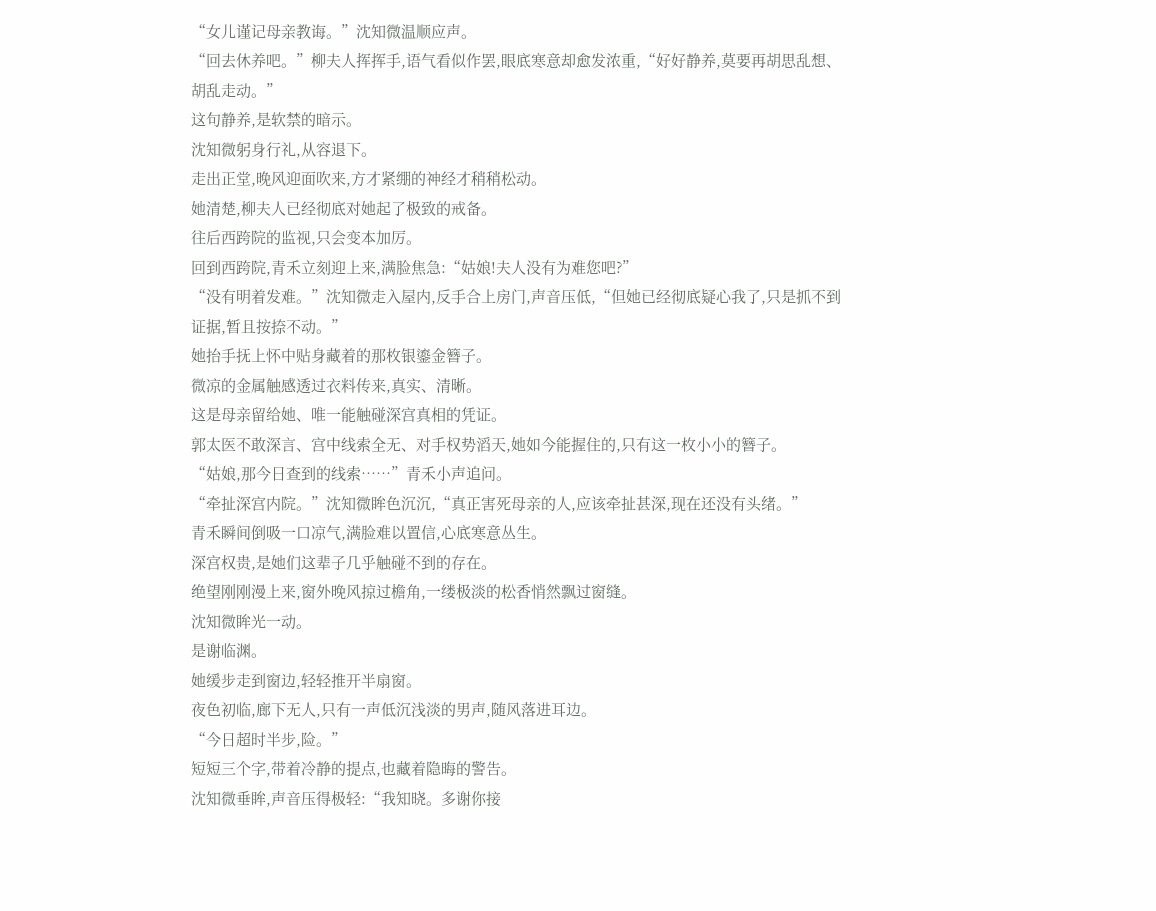“女儿谨记母亲教诲。”沈知微温顺应声。
“回去休养吧。”柳夫人挥挥手,语气看似作罢,眼底寒意却愈发浓重,“好好静养,莫要再胡思乱想、胡乱走动。”
这句静养,是软禁的暗示。
沈知微躬身行礼,从容退下。
走出正堂,晚风迎面吹来,方才紧绷的神经才稍稍松动。
她清楚,柳夫人已经彻底对她起了极致的戒备。
往后西跨院的监视,只会变本加厉。
回到西跨院,青禾立刻迎上来,满脸焦急:“姑娘!夫人没有为难您吧?”
“没有明着发难。”沈知微走入屋内,反手合上房门,声音压低,“但她已经彻底疑心我了,只是抓不到证据,暂且按捺不动。”
她抬手抚上怀中贴身藏着的那枚银鎏金簪子。
微凉的金属触感透过衣料传来,真实、清晰。
这是母亲留给她、唯一能触碰深宫真相的凭证。
郭太医不敢深言、宫中线索全无、对手权势滔天,她如今能握住的,只有这一枚小小的簪子。
“姑娘,那今日查到的线索……”青禾小声追问。
“牵扯深宫内院。”沈知微眸色沉沉,“真正害死母亲的人,应该牵扯甚深,现在还没有头绪。”
青禾瞬间倒吸一口凉气,满脸难以置信,心底寒意丛生。
深宫权贵,是她们这辈子几乎触碰不到的存在。
绝望刚刚漫上来,窗外晚风掠过檐角,一缕极淡的松香悄然飘过窗缝。
沈知微眸光一动。
是谢临渊。
她缓步走到窗边,轻轻推开半扇窗。
夜色初临,廊下无人,只有一声低沉浅淡的男声,随风落进耳边。
“今日超时半步,险。”
短短三个字,带着冷静的提点,也藏着隐晦的警告。
沈知微垂眸,声音压得极轻:“我知晓。多谢你接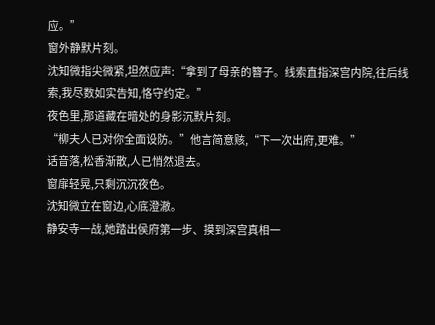应。”
窗外静默片刻。
沈知微指尖微紧,坦然应声:“拿到了母亲的簪子。线索直指深宫内院,往后线索,我尽数如实告知,恪守约定。”
夜色里,那道藏在暗处的身影沉默片刻。
“柳夫人已对你全面设防。”他言简意赅,“下一次出府,更难。”
话音落,松香渐散,人已悄然退去。
窗扉轻晃,只剩沉沉夜色。
沈知微立在窗边,心底澄澈。
静安寺一战,她踏出侯府第一步、摸到深宫真相一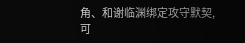角、和谢临渊绑定攻守默契,
可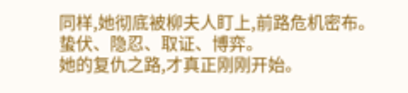同样,她彻底被柳夫人盯上,前路危机密布。
蛰伏、隐忍、取证、博弈。
她的复仇之路,才真正刚刚开始。